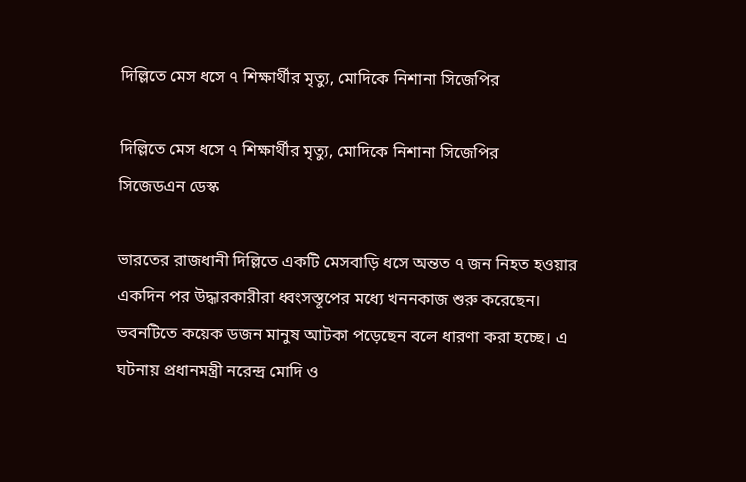দিল্লিতে মেস ধসে ৭ শিক্ষার্থীর মৃত্যু, মোদিকে নিশানা সিজেপির

দিল্লিতে মেস ধসে ৭ শিক্ষার্থীর মৃত্যু, মোদিকে নিশানা সিজেপির
সিজেডএন ডেস্ক

ভারতের রাজধানী দিল্লিতে একটি মেসবাড়ি ধসে অন্তত ৭ জন নিহত হওয়ার একদিন পর উদ্ধারকারীরা ধ্বংসস্তূপের মধ্যে খননকাজ শুরু করেছেন। ভবনটিতে কয়েক ডজন মানুষ আটকা পড়েছেন বলে ধারণা করা হচ্ছে। এ ঘটনায় প্রধানমন্ত্রী নরেন্দ্র মোদি ও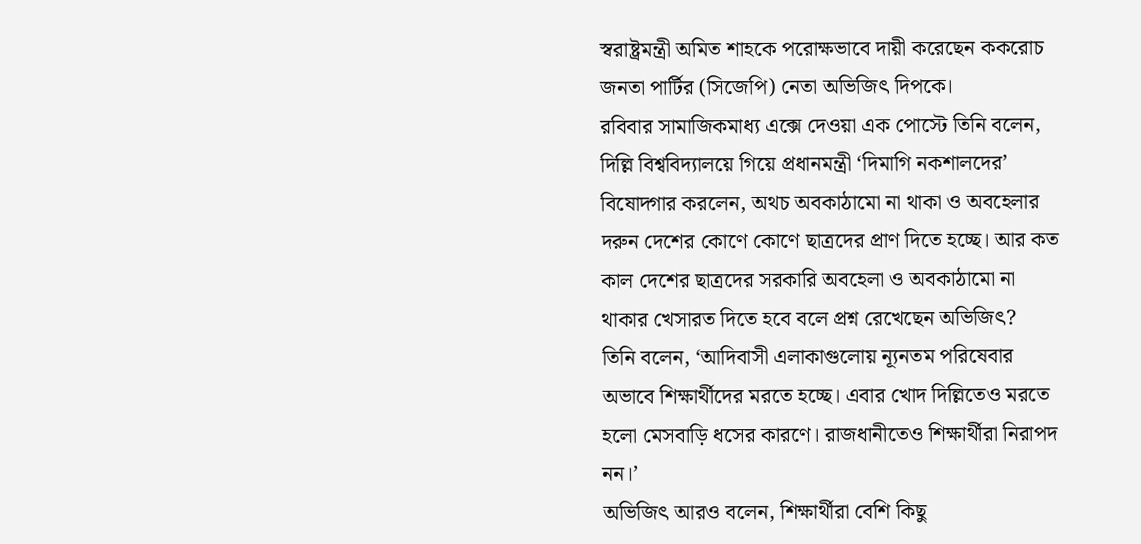স্বরাষ্ট্রমন্ত্রী অমিত শাহকে পরোক্ষভাবে দায়ী করেছেন ককরোচ জনতা পার্টির (সিজেপি) নেতা অভিজিৎ দিপকে।
রবিবার সামাজিকমাধ্য এক্সে দেওয়া এক পোস্টে তিনি বলেন, দিল্লি বিশ্ববিদ্যালয়ে গিয়ে প্রধানমন্ত্রী ‘দিমাগি নকশালদের’ বিষোদ্গার করলেন, অথচ অবকাঠামো না থাকা ও অবহেলার দরুন দেশের কোণে কোণে ছাত্রদের প্রাণ দিতে হচ্ছে। আর কত কাল দেশের ছাত্রদের সরকারি অবহেলা ও অবকাঠামো না থাকার খেসারত দিতে হবে বলে প্রশ্ন রেখেছেন অভিজিৎ?
তিনি বলেন, ‘আদিবাসী এলাকাগুলোয় ন্যূনতম পরিষেবার অভাবে শিক্ষার্থীদের মরতে হচ্ছে। এবার খোদ দিল্লিতেও মরতে হলো মেসবাড়ি ধসের কারণে। রাজধানীতেও শিক্ষার্থীরা নিরাপদ নন।’
অভিজিৎ আরও বলেন, শিক্ষার্থীরা বেশি কিছু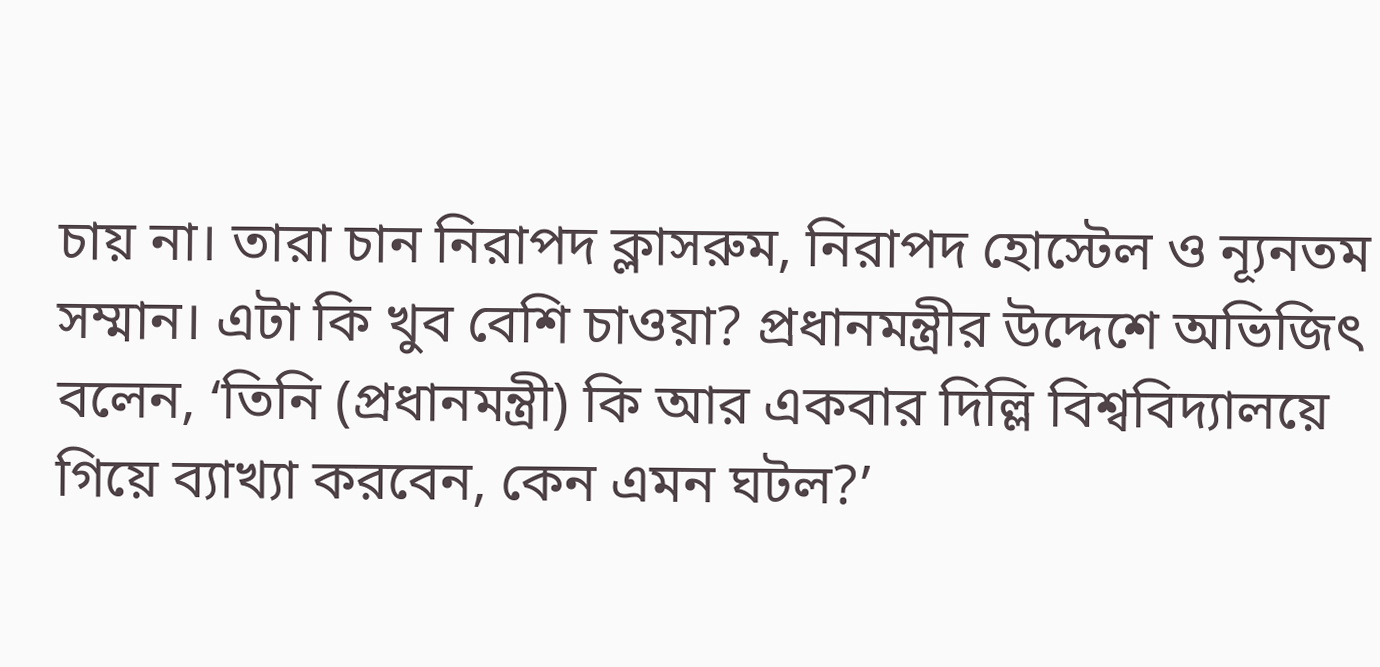চায় না। তারা চান নিরাপদ ক্লাসরুম, নিরাপদ হোস্টেল ও ন্যূনতম সম্মান। এটা কি খুব বেশি চাওয়া? প্রধানমন্ত্রীর উদ্দেশে অভিজিৎ বলেন, ‘তিনি (প্রধানমন্ত্রী) কি আর একবার দিল্লি বিশ্ববিদ্যালয়ে গিয়ে ব্যাখ্যা করবেন, কেন এমন ঘটল?’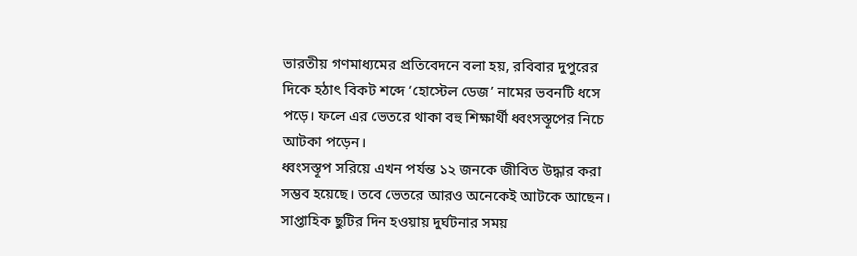ভারতীয় গণমাধ্যমের প্রতিবেদনে বলা হয়, রবিবার দুপুরের দিকে হঠাৎ বিকট শব্দে ‘হোস্টেল ডেজ’ নামের ভবনটি ধসে পড়ে। ফলে এর ভেতরে থাকা বহু শিক্ষার্থী ধ্বংসস্তূপের নিচে আটকা পড়েন।
ধ্বংসস্তূপ সরিয়ে এখন পর্যন্ত ১২ জনকে জীবিত উদ্ধার করা সম্ভব হয়েছে। তবে ভেতরে আরও অনেকেই আটকে আছেন। সাপ্তাহিক ছুটির দিন হওয়ায় দুর্ঘটনার সময়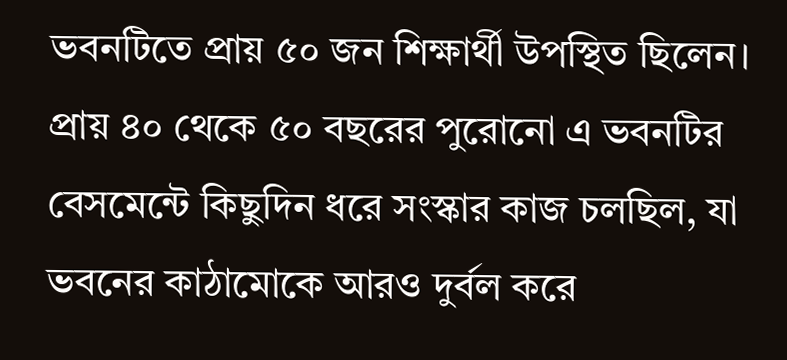ভবনটিতে প্রায় ৫০ জন শিক্ষার্থী উপস্থিত ছিলেন। প্রায় ৪০ থেকে ৫০ বছরের পুরোনো এ ভবনটির বেসমেন্টে কিছুদিন ধরে সংস্কার কাজ চলছিল, যা ভবনের কাঠামোকে আরও দুর্বল করে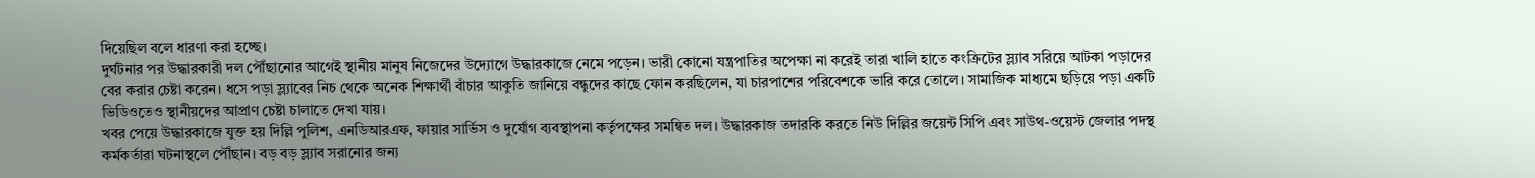দিয়েছিল বলে ধারণা করা হচ্ছে।
দুর্ঘটনার পর উদ্ধারকারী দল পৌঁছানোর আগেই স্থানীয় মানুষ নিজেদের উদ্যোগে উদ্ধারকাজে নেমে পড়েন। ভারী কোনো যন্ত্রপাতির অপেক্ষা না করেই তারা খালি হাতে কংক্রিটের স্ল্যাব সরিয়ে আটকা পড়াদের বের করার চেষ্টা করেন। ধসে পড়া স্ল্যাবের নিচ থেকে অনেক শিক্ষার্থী বাঁচার আকুতি জানিয়ে বন্ধুদের কাছে ফোন করছিলেন, যা চারপাশের পরিবেশকে ভারি করে তোলে। সামাজিক মাধ্যমে ছড়িয়ে পড়া একটি ভিডিওতেও স্থানীয়দের আপ্রাণ চেষ্টা চালাতে দেখা যায়।
খবর পেয়ে উদ্ধারকাজে যুক্ত হয় দিল্লি পুলিশ, এনডিআরএফ, ফায়ার সার্ভিস ও দুর্যোগ ব্যবস্থাপনা কর্তৃপক্ষের সমন্বিত দল। উদ্ধারকাজ তদারকি করতে নিউ দিল্লির জয়েন্ট সিপি এবং সাউথ-ওয়েস্ট জেলার পদস্থ কর্মকর্তারা ঘটনাস্থলে পৌঁছান। বড় বড় স্ল্যাব সরানোর জন্য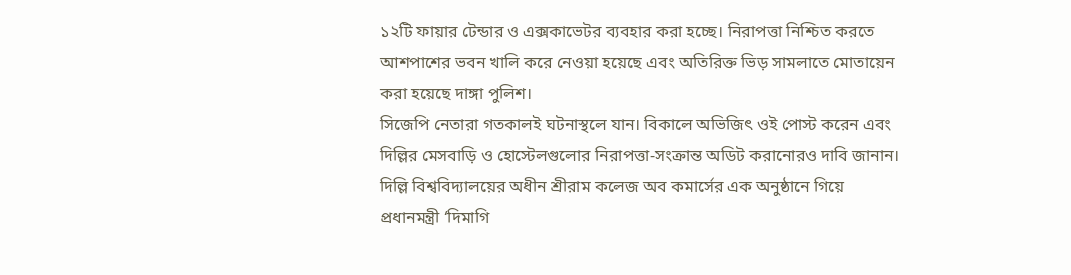১২টি ফায়ার টেন্ডার ও এক্সকাভেটর ব্যবহার করা হচ্ছে। নিরাপত্তা নিশ্চিত করতে আশপাশের ভবন খালি করে নেওয়া হয়েছে এবং অতিরিক্ত ভিড় সামলাতে মোতায়েন করা হয়েছে দাঙ্গা পুলিশ।
সিজেপি নেতারা গতকালই ঘটনাস্থলে যান। বিকালে অভিজিৎ ওই পোস্ট করেন এবং দিল্লির মেসবাড়ি ও হোস্টেলগুলোর নিরাপত্তা-সংক্রান্ত অডিট করানোরও দাবি জানান।
দিল্লি বিশ্ববিদ্যালয়ের অধীন শ্রীরাম কলেজ অব কমার্সের এক অনুষ্ঠানে গিয়ে প্রধানমন্ত্রী ‘দিমাগি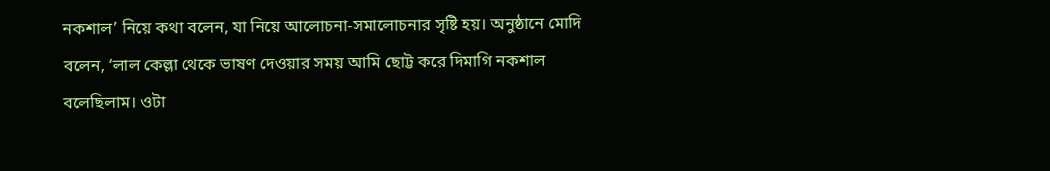নকশাল’ নিয়ে কথা বলেন, যা নিয়ে আলোচনা-সমালোচনার সৃষ্টি হয়। অনুষ্ঠানে মোদি বলেন, ‘লাল কেল্লা থেকে ভাষণ দেওয়ার সময় আমি ছোট্ট করে দিমাগি নকশাল বলেছিলাম। ওটা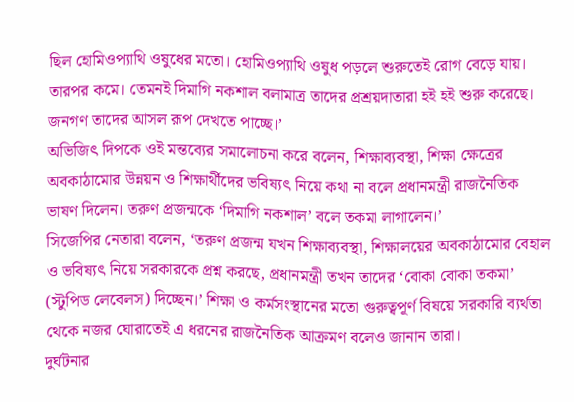ছিল হোমিওপ্যাথি ওষুধের মতো। হোমিওপ্যাথি ওষুধ পড়লে শুরুতেই রোগ বেড়ে যায়। তারপর কমে। তেমনই দিমাগি নকশাল বলামাত্র তাদের প্রশ্রয়দাতারা হই হই শুরু করেছে। জনগণ তাদের আসল রূপ দেখতে পাচ্ছে।’
অভিজিৎ দিপকে ওই মন্তব্যের সমালোচনা করে বলেন, শিক্ষাব্যবস্থা, শিক্ষা ক্ষেত্রের অবকাঠামোর উন্নয়ন ও শিক্ষার্থীদের ভবিষ্যৎ নিয়ে কথা না বলে প্রধানমন্ত্রী রাজনৈতিক ভাষণ দিলেন। তরুণ প্রজন্মকে ‘দিমাগি নকশাল’ বলে তকমা লাগালেন।’
সিজেপির নেতারা বলেন, ‘তরুণ প্রজন্ম যখন শিক্ষাব্যবস্থা, শিক্ষালয়ের অবকাঠামোর বেহাল ও ভবিষ্যৎ নিয়ে সরকারকে প্রশ্ন করছে, প্রধানমন্ত্রী তখন তাদের ‘বোকা বোকা তকমা’ (স্টুপিড লেবেলস) দিচ্ছেন।’ শিক্ষা ও কর্মসংস্থানের মতো গুরুত্বপূর্ণ বিষয়ে সরকারি ব্যর্থতা থেকে নজর ঘোরাতেই এ ধরনের রাজনৈতিক আক্রমণ বলেও জানান তারা।
দুর্ঘটনার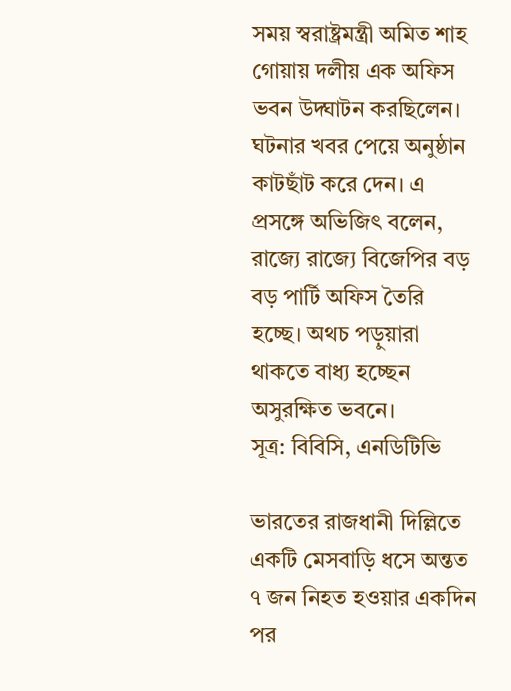সময় স্বরাষ্ট্রমন্ত্রী অমিত শাহ গোয়ায় দলীয় এক অফিস ভবন উদ্ঘাটন করছিলেন। ঘটনার খবর পেয়ে অনুষ্ঠান কাটছাঁট করে দেন। এ প্রসঙ্গে অভিজিৎ বলেন, রাজ্যে রাজ্যে বিজেপির বড় বড় পার্টি অফিস তৈরি হচ্ছে। অথচ পড়ুয়ারা থাকতে বাধ্য হচ্ছেন অসুরক্ষিত ভবনে।
সূত্র: বিবিসি, এনডিটিভি

ভারতের রাজধানী দিল্লিতে একটি মেসবাড়ি ধসে অন্তত ৭ জন নিহত হওয়ার একদিন পর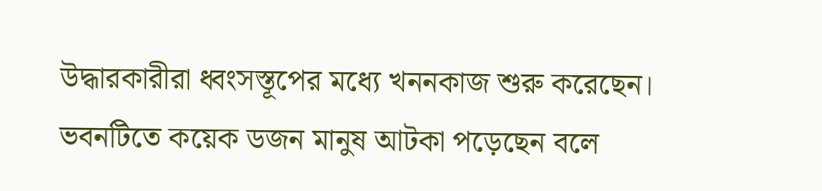উদ্ধারকারীরা ধ্বংসস্তূপের মধ্যে খননকাজ শুরু করেছেন। ভবনটিতে কয়েক ডজন মানুষ আটকা পড়েছেন বলে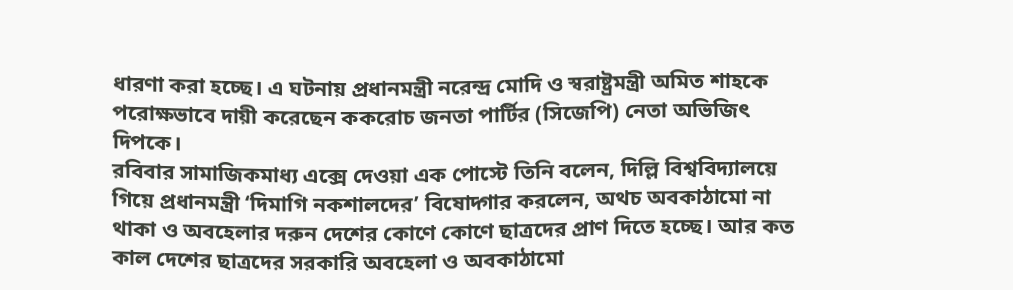ধারণা করা হচ্ছে। এ ঘটনায় প্রধানমন্ত্রী নরেন্দ্র মোদি ও স্বরাষ্ট্রমন্ত্রী অমিত শাহকে পরোক্ষভাবে দায়ী করেছেন ককরোচ জনতা পার্টির (সিজেপি) নেতা অভিজিৎ দিপকে।
রবিবার সামাজিকমাধ্য এক্সে দেওয়া এক পোস্টে তিনি বলেন, দিল্লি বিশ্ববিদ্যালয়ে গিয়ে প্রধানমন্ত্রী ‘দিমাগি নকশালদের’ বিষোদ্গার করলেন, অথচ অবকাঠামো না থাকা ও অবহেলার দরুন দেশের কোণে কোণে ছাত্রদের প্রাণ দিতে হচ্ছে। আর কত কাল দেশের ছাত্রদের সরকারি অবহেলা ও অবকাঠামো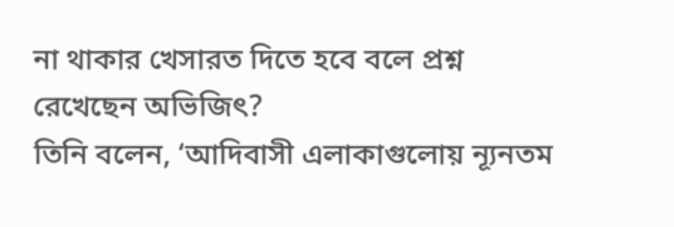না থাকার খেসারত দিতে হবে বলে প্রশ্ন রেখেছেন অভিজিৎ?
তিনি বলেন, ‘আদিবাসী এলাকাগুলোয় ন্যূনতম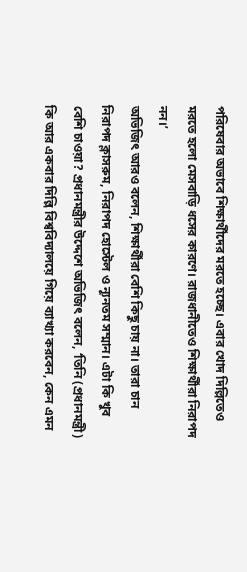পরিষেবার অভাবে শিক্ষার্থীদের মরতে হচ্ছে। এবার খোদ দিল্লিতেও মরতে হলো মেসবাড়ি ধসের কারণে। রাজধানীতেও শিক্ষার্থীরা নিরাপদ নন।’
অভিজিৎ আরও বলেন, শিক্ষার্থীরা বেশি কিছু চায় না। তারা চান নিরাপদ ক্লাসরুম, নিরাপদ হোস্টেল ও ন্যূনতম সম্মান। এটা কি খুব বেশি চাওয়া? প্রধানমন্ত্রীর উদ্দেশে অভিজিৎ বলেন, ‘তিনি (প্রধানমন্ত্রী) কি আর একবার দিল্লি বিশ্ববিদ্যালয়ে গিয়ে ব্যাখ্যা করবেন, কেন এমন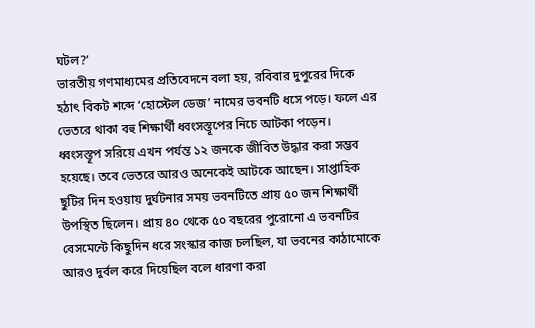ঘটল?’
ভারতীয় গণমাধ্যমের প্রতিবেদনে বলা হয়, রবিবার দুপুরের দিকে হঠাৎ বিকট শব্দে ‘হোস্টেল ডেজ’ নামের ভবনটি ধসে পড়ে। ফলে এর ভেতরে থাকা বহু শিক্ষার্থী ধ্বংসস্তূপের নিচে আটকা পড়েন।
ধ্বংসস্তূপ সরিয়ে এখন পর্যন্ত ১২ জনকে জীবিত উদ্ধার করা সম্ভব হয়েছে। তবে ভেতরে আরও অনেকেই আটকে আছেন। সাপ্তাহিক ছুটির দিন হওয়ায় দুর্ঘটনার সময় ভবনটিতে প্রায় ৫০ জন শিক্ষার্থী উপস্থিত ছিলেন। প্রায় ৪০ থেকে ৫০ বছরের পুরোনো এ ভবনটির বেসমেন্টে কিছুদিন ধরে সংস্কার কাজ চলছিল, যা ভবনের কাঠামোকে আরও দুর্বল করে দিয়েছিল বলে ধারণা করা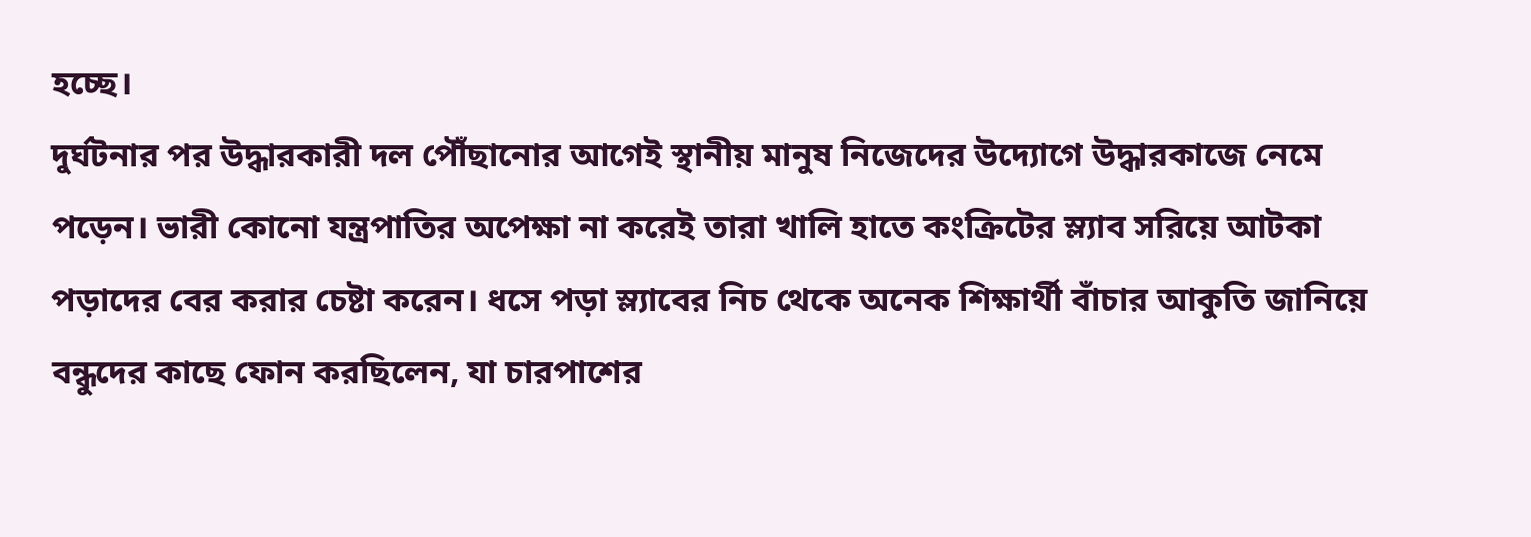হচ্ছে।
দুর্ঘটনার পর উদ্ধারকারী দল পৌঁছানোর আগেই স্থানীয় মানুষ নিজেদের উদ্যোগে উদ্ধারকাজে নেমে পড়েন। ভারী কোনো যন্ত্রপাতির অপেক্ষা না করেই তারা খালি হাতে কংক্রিটের স্ল্যাব সরিয়ে আটকা পড়াদের বের করার চেষ্টা করেন। ধসে পড়া স্ল্যাবের নিচ থেকে অনেক শিক্ষার্থী বাঁচার আকুতি জানিয়ে বন্ধুদের কাছে ফোন করছিলেন, যা চারপাশের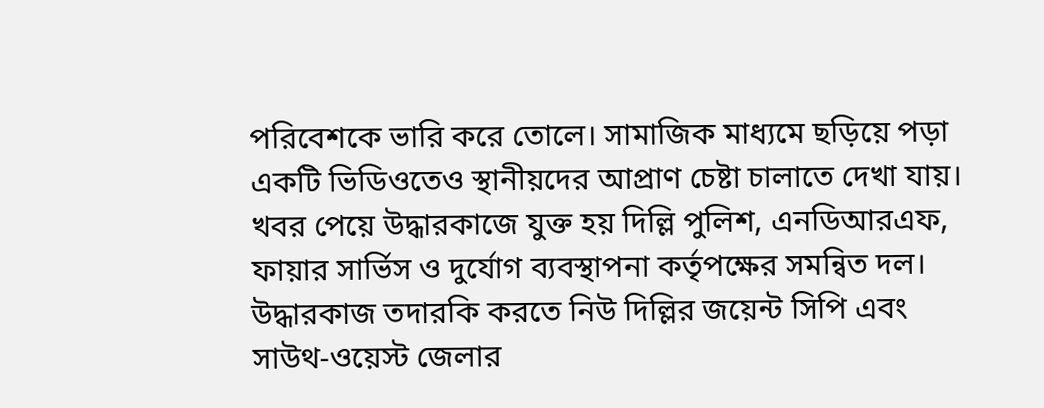পরিবেশকে ভারি করে তোলে। সামাজিক মাধ্যমে ছড়িয়ে পড়া একটি ভিডিওতেও স্থানীয়দের আপ্রাণ চেষ্টা চালাতে দেখা যায়।
খবর পেয়ে উদ্ধারকাজে যুক্ত হয় দিল্লি পুলিশ, এনডিআরএফ, ফায়ার সার্ভিস ও দুর্যোগ ব্যবস্থাপনা কর্তৃপক্ষের সমন্বিত দল। উদ্ধারকাজ তদারকি করতে নিউ দিল্লির জয়েন্ট সিপি এবং সাউথ-ওয়েস্ট জেলার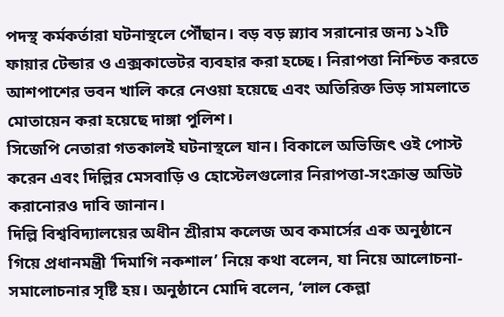পদস্থ কর্মকর্তারা ঘটনাস্থলে পৌঁছান। বড় বড় স্ল্যাব সরানোর জন্য ১২টি ফায়ার টেন্ডার ও এক্সকাভেটর ব্যবহার করা হচ্ছে। নিরাপত্তা নিশ্চিত করতে আশপাশের ভবন খালি করে নেওয়া হয়েছে এবং অতিরিক্ত ভিড় সামলাতে মোতায়েন করা হয়েছে দাঙ্গা পুলিশ।
সিজেপি নেতারা গতকালই ঘটনাস্থলে যান। বিকালে অভিজিৎ ওই পোস্ট করেন এবং দিল্লির মেসবাড়ি ও হোস্টেলগুলোর নিরাপত্তা-সংক্রান্ত অডিট করানোরও দাবি জানান।
দিল্লি বিশ্ববিদ্যালয়ের অধীন শ্রীরাম কলেজ অব কমার্সের এক অনুষ্ঠানে গিয়ে প্রধানমন্ত্রী ‘দিমাগি নকশাল’ নিয়ে কথা বলেন, যা নিয়ে আলোচনা-সমালোচনার সৃষ্টি হয়। অনুষ্ঠানে মোদি বলেন, ‘লাল কেল্লা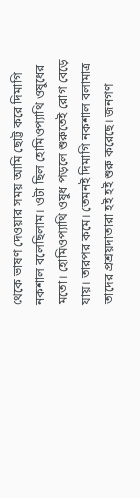থেকে ভাষণ দেওয়ার সময় আমি ছোট্ট করে দিমাগি নকশাল বলেছিলাম। ওটা ছিল হোমিওপ্যাথি ওষুধের মতো। হোমিওপ্যাথি ওষুধ পড়লে শুরুতেই রোগ বেড়ে যায়। তারপর কমে। তেমনই দিমাগি নকশাল বলামাত্র তাদের প্রশ্রয়দাতারা হই হই শুরু করেছে। জনগণ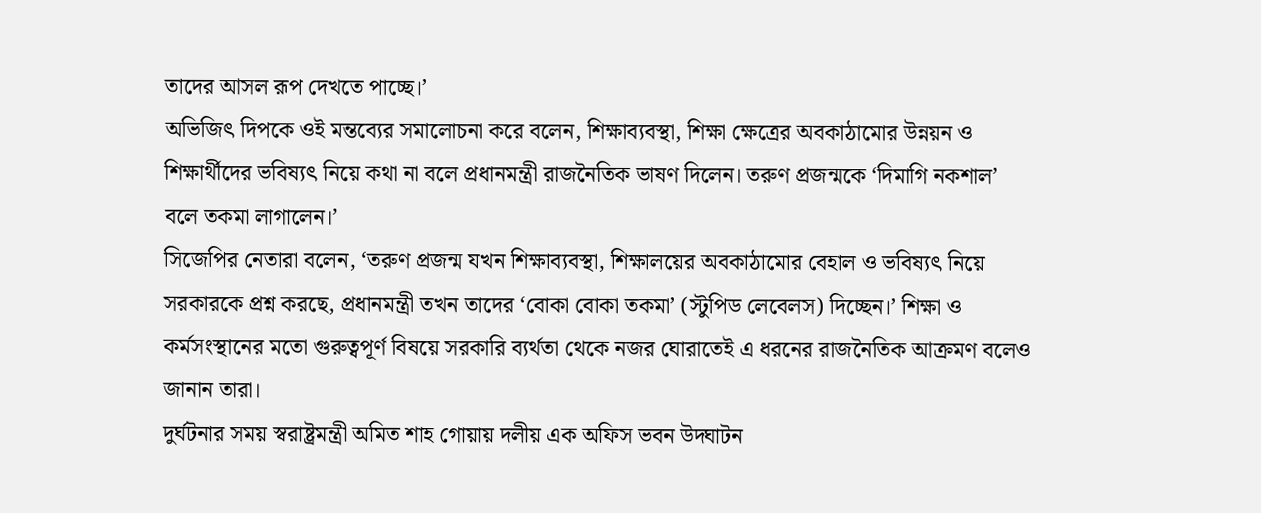তাদের আসল রূপ দেখতে পাচ্ছে।’
অভিজিৎ দিপকে ওই মন্তব্যের সমালোচনা করে বলেন, শিক্ষাব্যবস্থা, শিক্ষা ক্ষেত্রের অবকাঠামোর উন্নয়ন ও শিক্ষার্থীদের ভবিষ্যৎ নিয়ে কথা না বলে প্রধানমন্ত্রী রাজনৈতিক ভাষণ দিলেন। তরুণ প্রজন্মকে ‘দিমাগি নকশাল’ বলে তকমা লাগালেন।’
সিজেপির নেতারা বলেন, ‘তরুণ প্রজন্ম যখন শিক্ষাব্যবস্থা, শিক্ষালয়ের অবকাঠামোর বেহাল ও ভবিষ্যৎ নিয়ে সরকারকে প্রশ্ন করছে, প্রধানমন্ত্রী তখন তাদের ‘বোকা বোকা তকমা’ (স্টুপিড লেবেলস) দিচ্ছেন।’ শিক্ষা ও কর্মসংস্থানের মতো গুরুত্বপূর্ণ বিষয়ে সরকারি ব্যর্থতা থেকে নজর ঘোরাতেই এ ধরনের রাজনৈতিক আক্রমণ বলেও জানান তারা।
দুর্ঘটনার সময় স্বরাষ্ট্রমন্ত্রী অমিত শাহ গোয়ায় দলীয় এক অফিস ভবন উদ্ঘাটন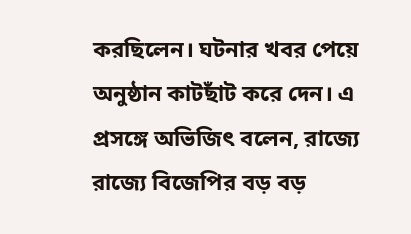করছিলেন। ঘটনার খবর পেয়ে অনুষ্ঠান কাটছাঁট করে দেন। এ প্রসঙ্গে অভিজিৎ বলেন, রাজ্যে রাজ্যে বিজেপির বড় বড়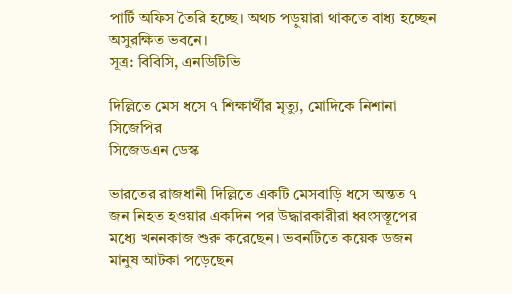পার্টি অফিস তৈরি হচ্ছে। অথচ পড়ুয়ারা থাকতে বাধ্য হচ্ছেন অসুরক্ষিত ভবনে।
সূত্র: বিবিসি, এনডিটিভি

দিল্লিতে মেস ধসে ৭ শিক্ষার্থীর মৃত্যু, মোদিকে নিশানা সিজেপির
সিজেডএন ডেস্ক

ভারতের রাজধানী দিল্লিতে একটি মেসবাড়ি ধসে অন্তত ৭ জন নিহত হওয়ার একদিন পর উদ্ধারকারীরা ধ্বংসস্তূপের মধ্যে খননকাজ শুরু করেছেন। ভবনটিতে কয়েক ডজন মানুষ আটকা পড়েছেন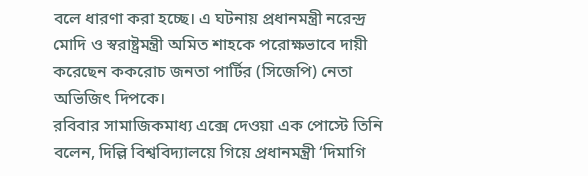বলে ধারণা করা হচ্ছে। এ ঘটনায় প্রধানমন্ত্রী নরেন্দ্র মোদি ও স্বরাষ্ট্রমন্ত্রী অমিত শাহকে পরোক্ষভাবে দায়ী করেছেন ককরোচ জনতা পার্টির (সিজেপি) নেতা অভিজিৎ দিপকে।
রবিবার সামাজিকমাধ্য এক্সে দেওয়া এক পোস্টে তিনি বলেন, দিল্লি বিশ্ববিদ্যালয়ে গিয়ে প্রধানমন্ত্রী ‘দিমাগি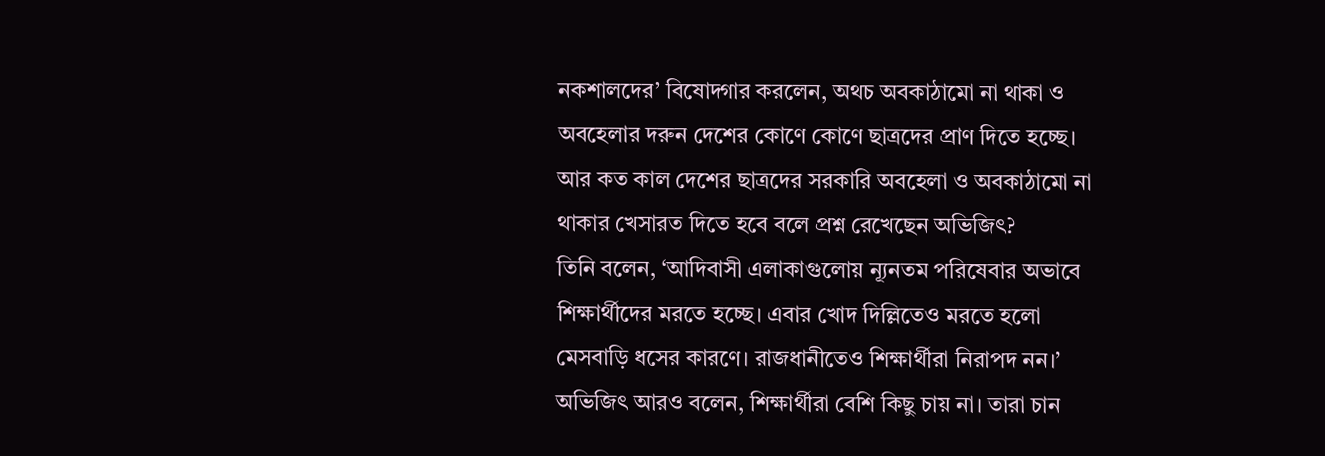নকশালদের’ বিষোদ্গার করলেন, অথচ অবকাঠামো না থাকা ও অবহেলার দরুন দেশের কোণে কোণে ছাত্রদের প্রাণ দিতে হচ্ছে। আর কত কাল দেশের ছাত্রদের সরকারি অবহেলা ও অবকাঠামো না থাকার খেসারত দিতে হবে বলে প্রশ্ন রেখেছেন অভিজিৎ?
তিনি বলেন, ‘আদিবাসী এলাকাগুলোয় ন্যূনতম পরিষেবার অভাবে শিক্ষার্থীদের মরতে হচ্ছে। এবার খোদ দিল্লিতেও মরতে হলো মেসবাড়ি ধসের কারণে। রাজধানীতেও শিক্ষার্থীরা নিরাপদ নন।’
অভিজিৎ আরও বলেন, শিক্ষার্থীরা বেশি কিছু চায় না। তারা চান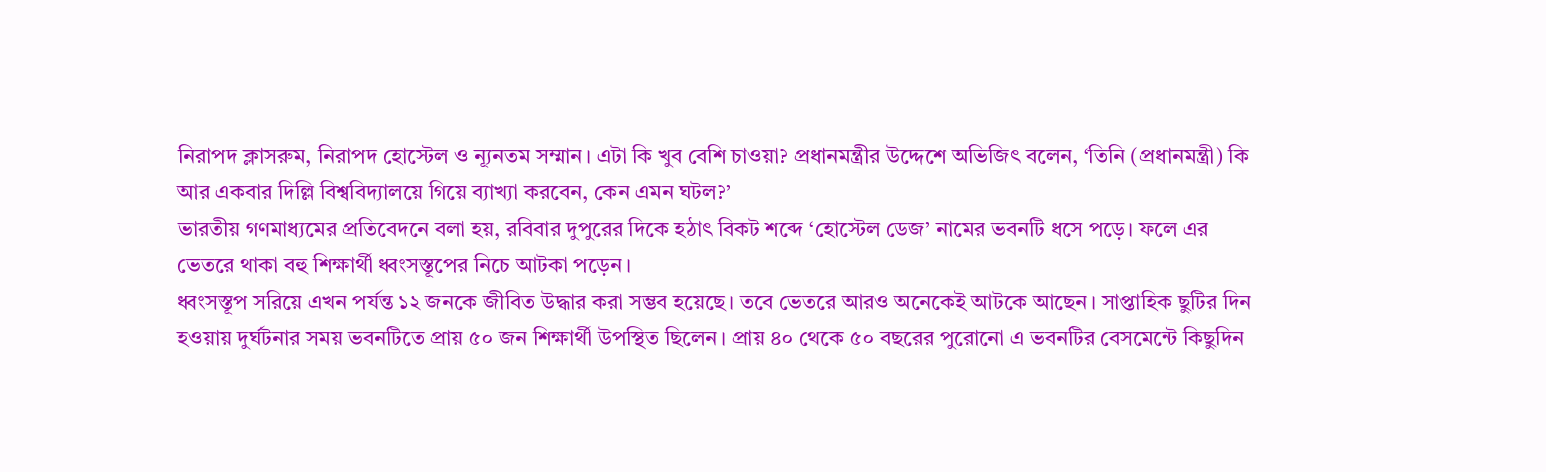নিরাপদ ক্লাসরুম, নিরাপদ হোস্টেল ও ন্যূনতম সম্মান। এটা কি খুব বেশি চাওয়া? প্রধানমন্ত্রীর উদ্দেশে অভিজিৎ বলেন, ‘তিনি (প্রধানমন্ত্রী) কি আর একবার দিল্লি বিশ্ববিদ্যালয়ে গিয়ে ব্যাখ্যা করবেন, কেন এমন ঘটল?’
ভারতীয় গণমাধ্যমের প্রতিবেদনে বলা হয়, রবিবার দুপুরের দিকে হঠাৎ বিকট শব্দে ‘হোস্টেল ডেজ’ নামের ভবনটি ধসে পড়ে। ফলে এর ভেতরে থাকা বহু শিক্ষার্থী ধ্বংসস্তূপের নিচে আটকা পড়েন।
ধ্বংসস্তূপ সরিয়ে এখন পর্যন্ত ১২ জনকে জীবিত উদ্ধার করা সম্ভব হয়েছে। তবে ভেতরে আরও অনেকেই আটকে আছেন। সাপ্তাহিক ছুটির দিন হওয়ায় দুর্ঘটনার সময় ভবনটিতে প্রায় ৫০ জন শিক্ষার্থী উপস্থিত ছিলেন। প্রায় ৪০ থেকে ৫০ বছরের পুরোনো এ ভবনটির বেসমেন্টে কিছুদিন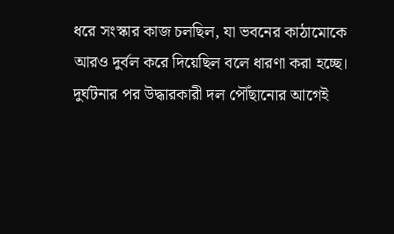ধরে সংস্কার কাজ চলছিল, যা ভবনের কাঠামোকে আরও দুর্বল করে দিয়েছিল বলে ধারণা করা হচ্ছে।
দুর্ঘটনার পর উদ্ধারকারী দল পৌঁছানোর আগেই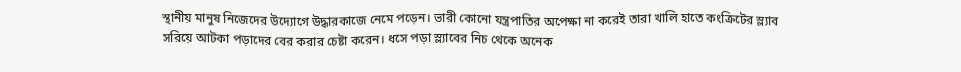স্থানীয় মানুষ নিজেদের উদ্যোগে উদ্ধারকাজে নেমে পড়েন। ভারী কোনো যন্ত্রপাতির অপেক্ষা না করেই তারা খালি হাতে কংক্রিটের স্ল্যাব সরিয়ে আটকা পড়াদের বের করার চেষ্টা করেন। ধসে পড়া স্ল্যাবের নিচ থেকে অনেক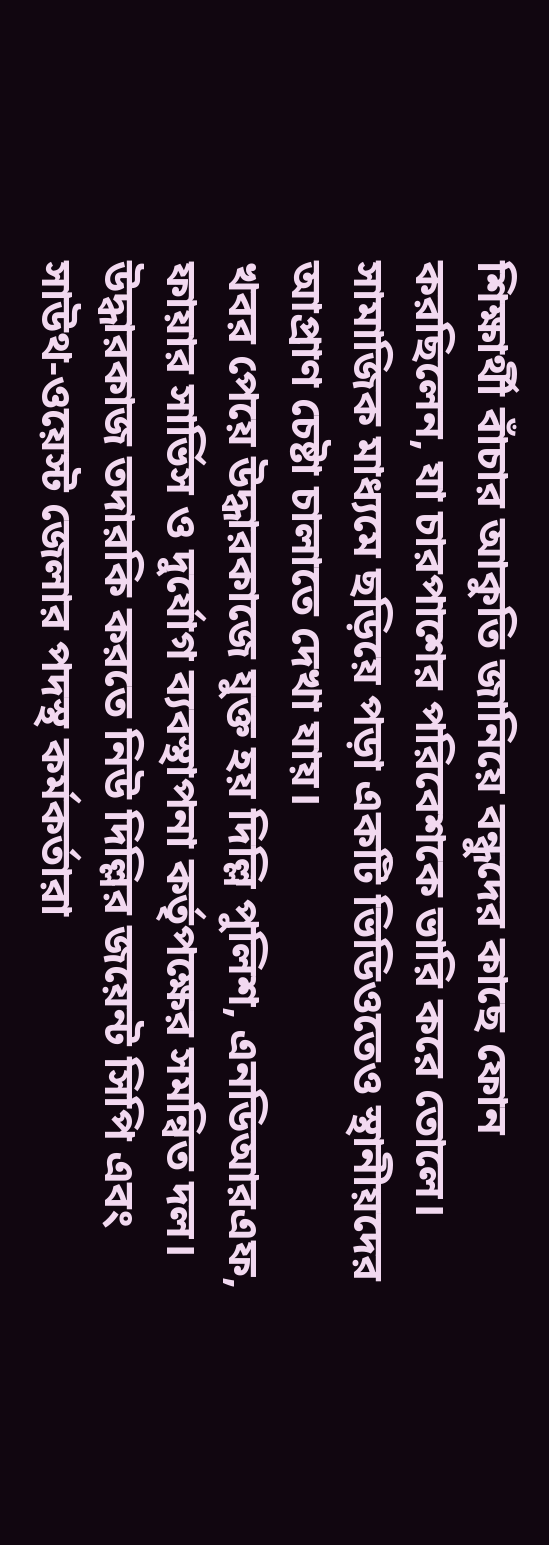শিক্ষার্থী বাঁচার আকুতি জানিয়ে বন্ধুদের কাছে ফোন করছিলেন, যা চারপাশের পরিবেশকে ভারি করে তোলে। সামাজিক মাধ্যমে ছড়িয়ে পড়া একটি ভিডিওতেও স্থানীয়দের আপ্রাণ চেষ্টা চালাতে দেখা যায়।
খবর পেয়ে উদ্ধারকাজে যুক্ত হয় দিল্লি পুলিশ, এনডিআরএফ, ফায়ার সার্ভিস ও দুর্যোগ ব্যবস্থাপনা কর্তৃপক্ষের সমন্বিত দল। উদ্ধারকাজ তদারকি করতে নিউ দিল্লির জয়েন্ট সিপি এবং সাউথ-ওয়েস্ট জেলার পদস্থ কর্মকর্তারা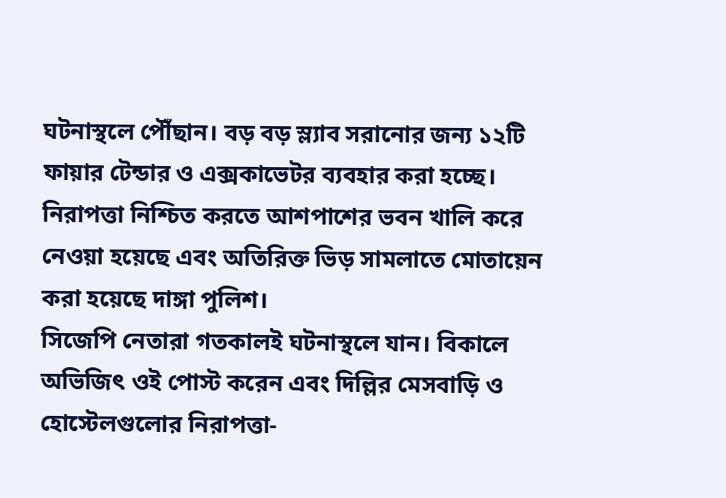ঘটনাস্থলে পৌঁছান। বড় বড় স্ল্যাব সরানোর জন্য ১২টি ফায়ার টেন্ডার ও এক্সকাভেটর ব্যবহার করা হচ্ছে। নিরাপত্তা নিশ্চিত করতে আশপাশের ভবন খালি করে নেওয়া হয়েছে এবং অতিরিক্ত ভিড় সামলাতে মোতায়েন করা হয়েছে দাঙ্গা পুলিশ।
সিজেপি নেতারা গতকালই ঘটনাস্থলে যান। বিকালে অভিজিৎ ওই পোস্ট করেন এবং দিল্লির মেসবাড়ি ও হোস্টেলগুলোর নিরাপত্তা-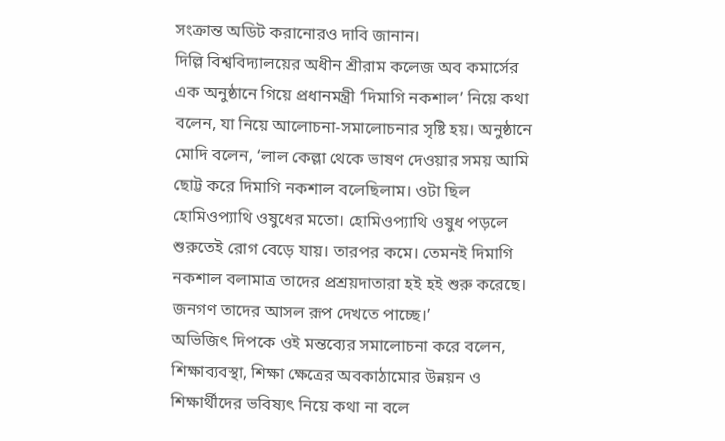সংক্রান্ত অডিট করানোরও দাবি জানান।
দিল্লি বিশ্ববিদ্যালয়ের অধীন শ্রীরাম কলেজ অব কমার্সের এক অনুষ্ঠানে গিয়ে প্রধানমন্ত্রী ‘দিমাগি নকশাল’ নিয়ে কথা বলেন, যা নিয়ে আলোচনা-সমালোচনার সৃষ্টি হয়। অনুষ্ঠানে মোদি বলেন, ‘লাল কেল্লা থেকে ভাষণ দেওয়ার সময় আমি ছোট্ট করে দিমাগি নকশাল বলেছিলাম। ওটা ছিল হোমিওপ্যাথি ওষুধের মতো। হোমিওপ্যাথি ওষুধ পড়লে শুরুতেই রোগ বেড়ে যায়। তারপর কমে। তেমনই দিমাগি নকশাল বলামাত্র তাদের প্রশ্রয়দাতারা হই হই শুরু করেছে। জনগণ তাদের আসল রূপ দেখতে পাচ্ছে।’
অভিজিৎ দিপকে ওই মন্তব্যের সমালোচনা করে বলেন, শিক্ষাব্যবস্থা, শিক্ষা ক্ষেত্রের অবকাঠামোর উন্নয়ন ও শিক্ষার্থীদের ভবিষ্যৎ নিয়ে কথা না বলে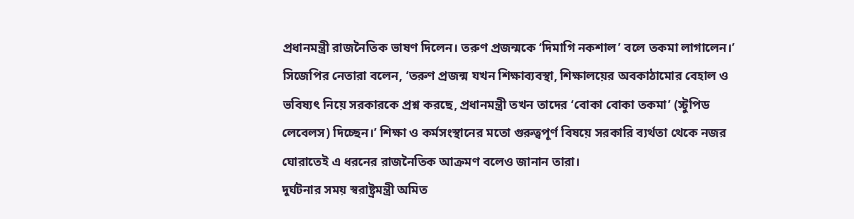প্রধানমন্ত্রী রাজনৈতিক ভাষণ দিলেন। তরুণ প্রজন্মকে ‘দিমাগি নকশাল’ বলে তকমা লাগালেন।’
সিজেপির নেতারা বলেন, ‘তরুণ প্রজন্ম যখন শিক্ষাব্যবস্থা, শিক্ষালয়ের অবকাঠামোর বেহাল ও ভবিষ্যৎ নিয়ে সরকারকে প্রশ্ন করছে, প্রধানমন্ত্রী তখন তাদের ‘বোকা বোকা তকমা’ (স্টুপিড লেবেলস) দিচ্ছেন।’ শিক্ষা ও কর্মসংস্থানের মতো গুরুত্বপূর্ণ বিষয়ে সরকারি ব্যর্থতা থেকে নজর ঘোরাতেই এ ধরনের রাজনৈতিক আক্রমণ বলেও জানান তারা।
দুর্ঘটনার সময় স্বরাষ্ট্রমন্ত্রী অমিত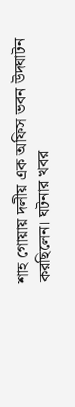শাহ গোয়ায় দলীয় এক অফিস ভবন উদ্ঘাটন করছিলেন। ঘটনার খবর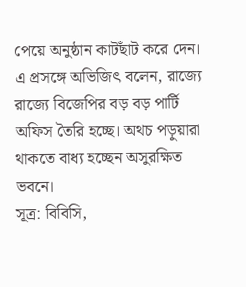পেয়ে অনুষ্ঠান কাটছাঁট করে দেন। এ প্রসঙ্গে অভিজিৎ বলেন, রাজ্যে রাজ্যে বিজেপির বড় বড় পার্টি অফিস তৈরি হচ্ছে। অথচ পড়ুয়ারা থাকতে বাধ্য হচ্ছেন অসুরক্ষিত ভবনে।
সূত্র: বিবিসি,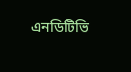এনডিটিভি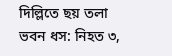দিল্লিতে ছয় তলা ভবন ধস: নিহত ৩,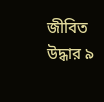জীবিত উদ্ধার ৯